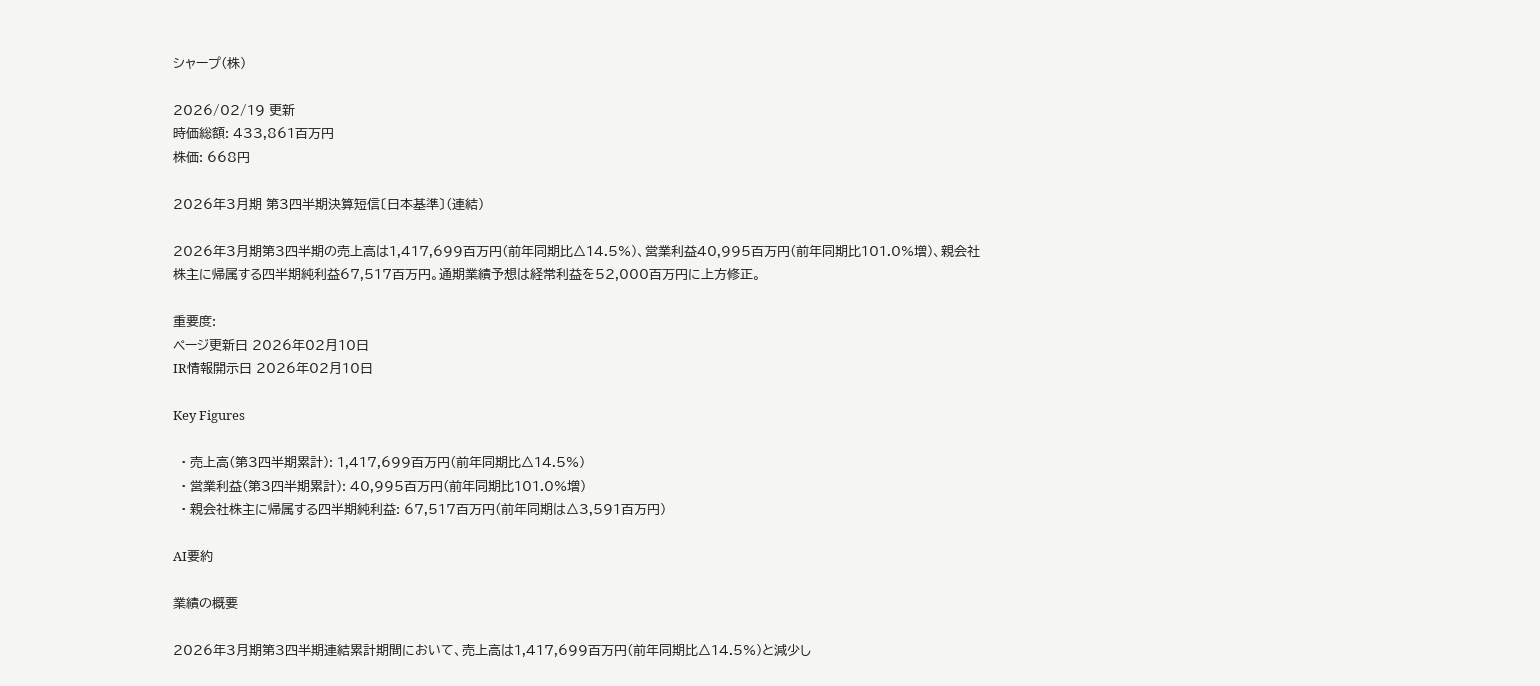シャープ(株)

2026/02/19 更新
時価総額: 433,861百万円
株価: 668円

2026年3月期 第3四半期決算短信〔日本基準〕(連結)

2026年3月期第3四半期の売上高は1,417,699百万円(前年同期比△14.5%)、営業利益40,995百万円(前年同期比101.0%増)、親会社株主に帰属する四半期純利益67,517百万円。通期業績予想は経常利益を52,000百万円に上方修正。

重要度:
ページ更新日 2026年02月10日
IR情報開示日 2026年02月10日

Key Figures

  • 売上高(第3四半期累計): 1,417,699百万円(前年同期比△14.5%)
  • 営業利益(第3四半期累計): 40,995百万円(前年同期比101.0%増)
  • 親会社株主に帰属する四半期純利益: 67,517百万円(前年同期は△3,591百万円)

AI要約

業績の概要

2026年3月期第3四半期連結累計期間において、売上高は1,417,699百万円(前年同期比△14.5%)と減少し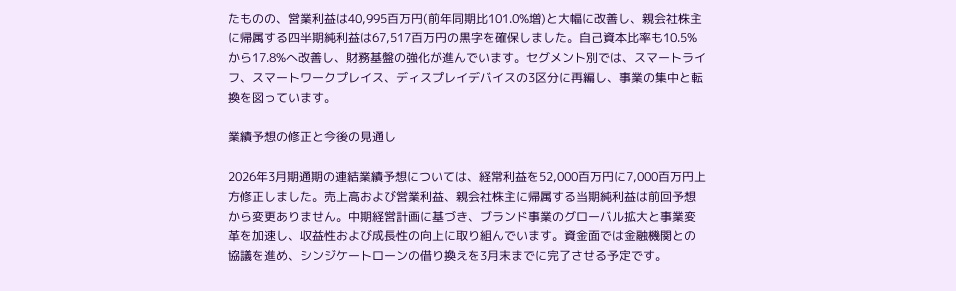たものの、営業利益は40,995百万円(前年同期比101.0%増)と大幅に改善し、親会社株主に帰属する四半期純利益は67,517百万円の黒字を確保しました。自己資本比率も10.5%から17.8%へ改善し、財務基盤の強化が進んでいます。セグメント別では、スマートライフ、スマートワークプレイス、ディスプレイデバイスの3区分に再編し、事業の集中と転換を図っています。

業績予想の修正と今後の見通し

2026年3月期通期の連結業績予想については、経常利益を52,000百万円に7,000百万円上方修正しました。売上高および営業利益、親会社株主に帰属する当期純利益は前回予想から変更ありません。中期経営計画に基づき、ブランド事業のグローバル拡大と事業変革を加速し、収益性および成長性の向上に取り組んでいます。資金面では金融機関との協議を進め、シンジケートローンの借り換えを3月末までに完了させる予定です。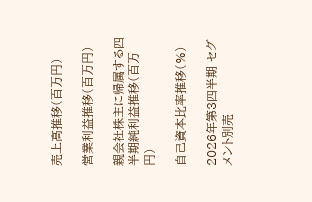売上高推移(百万円)

営業利益推移(百万円)

親会社株主に帰属する四半期純利益推移(百万円)

自己資本比率推移(%)

2026年第3四半期 セグメント別売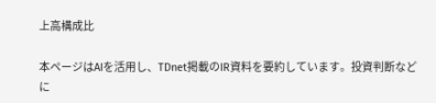上高構成比

本ページはAIを活用し、TDnet掲載のIR資料を要約しています。投資判断などに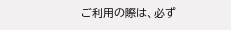ご利用の際は、必ず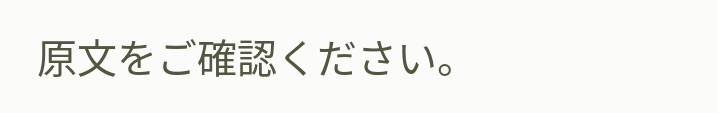原文をご確認ください。